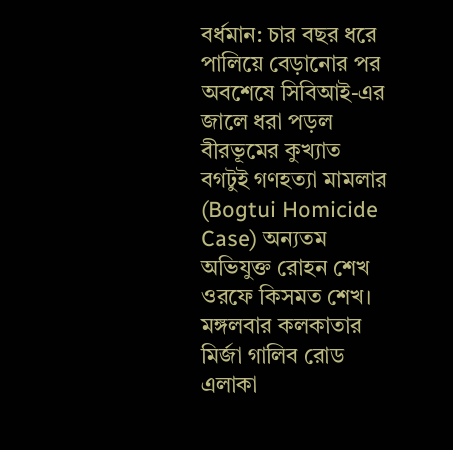বর্ধমান: চার বছর ধরে পালিয়ে বেড়ানোর পর অবশেষে সিবিআই-এর জালে ধরা পড়ল বীরভূমের কুখ্যাত বগটুই গণহত্যা মামলার (Bogtui Homicide Case) অন্যতম অভিযুক্ত রোহন শেখ ওরফে কিসমত শেখ। মঙ্গলবার কলকাতার মির্জা গালিব রোড এলাকা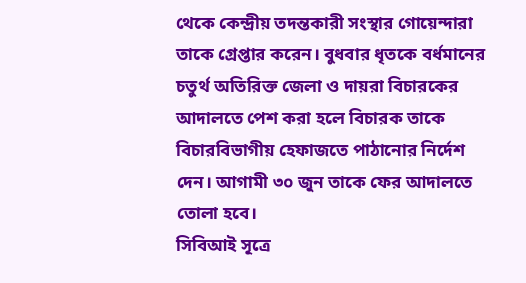থেকে কেন্দ্রীয় তদন্তকারী সংস্থার গোয়েন্দারা তাকে গ্রেপ্তার করেন। বুধবার ধৃতকে বর্ধমানের চতুর্থ অতিরিক্ত জেলা ও দায়রা বিচারকের আদালতে পেশ করা হলে বিচারক তাকে বিচারবিভাগীয় হেফাজতে পাঠানোর নির্দেশ দেন। আগামী ৩০ জুন তাকে ফের আদালতে তোলা হবে।
সিবিআই সূত্রে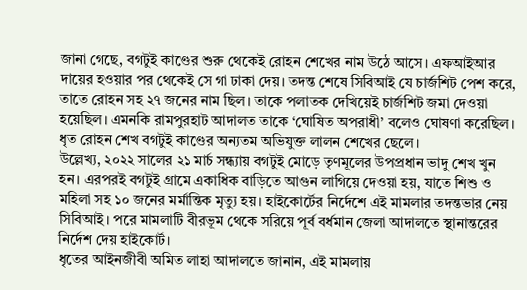জানা গেছে, বগটুই কাণ্ডের শুরু থেকেই রোহন শেখের নাম উঠে আসে। এফআইআর দায়ের হওয়ার পর থেকেই সে গা ঢাকা দেয়। তদন্ত শেষে সিবিআই যে চার্জশিট পেশ করে, তাতে রোহন সহ ২৭ জনের নাম ছিল। তাকে পলাতক দেখিয়েই চার্জশিট জমা দেওয়া হয়েছিল। এমনকি রামপুরহাট আদালত তাকে ‘ঘোষিত অপরাধী’ বলেও ঘোষণা করেছিল। ধৃত রোহন শেখ বগটুই কাণ্ডের অন্যতম অভিযুক্ত লালন শেখের ছেলে।
উল্লেখ্য, ২০২২ সালের ২১ মার্চ সন্ধ্যায় বগটুই মোড়ে তৃণমূলের উপপ্রধান ভাদু শেখ খুন হন। এরপরই বগটুই গ্রামে একাধিক বাড়িতে আগুন লাগিয়ে দেওয়া হয়, যাতে শিশু ও মহিলা সহ ১০ জনের মর্মান্তিক মৃত্যু হয়। হাইকোর্টের নির্দেশে এই মামলার তদন্তভার নেয় সিবিআই। পরে মামলাটি বীরভূম থেকে সরিয়ে পূর্ব বর্ধমান জেলা আদালতে স্থানান্তরের নির্দেশ দেয় হাইকোর্ট।
ধৃতের আইনজীবী অমিত লাহা আদালতে জানান, এই মামলায়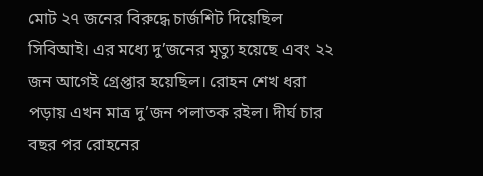মোট ২৭ জনের বিরুদ্ধে চার্জশিট দিয়েছিল সিবিআই। এর মধ্যে দু’জনের মৃত্যু হয়েছে এবং ২২ জন আগেই গ্রেপ্তার হয়েছিল। রোহন শেখ ধরা পড়ায় এখন মাত্র দু’জন পলাতক রইল। দীর্ঘ চার বছর পর রোহনের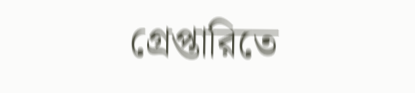গ্রেপ্তারিতে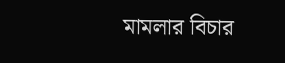মামলার বিচার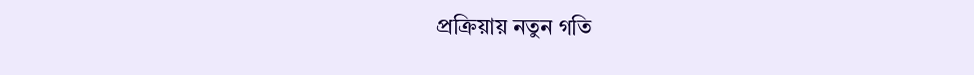প্রক্রিয়ায় নতুন গতি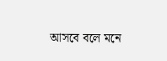আসবে বলে মনে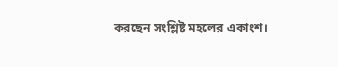করছেন সংশ্লিষ্ট মহলের একাংশ।